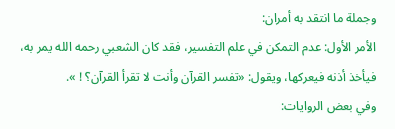وجملة ما انتقد به أمران:
الأمر الأول: عدم التمكن في علم التفسير، فقد كان الشعبي رحمه الله يمر به، فيأخذ أذنه فيعركها، ويقول: «تفسر القرآن وأنت لا تقرأ القرآن؟ ! ».
وفي بعض الروايات: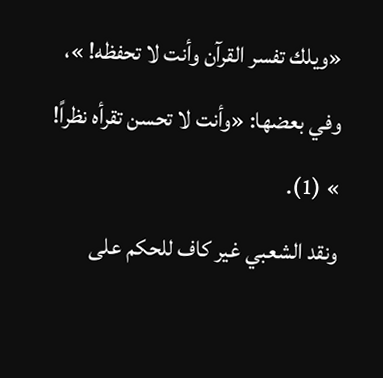«ويلك تفسر القرآن وأنت لا تحفظه! »، وفي بعضها: «وأنت لا تحسن تقرأه نظراً! » (1).
ونقد الشعبي غير كاف للحكم على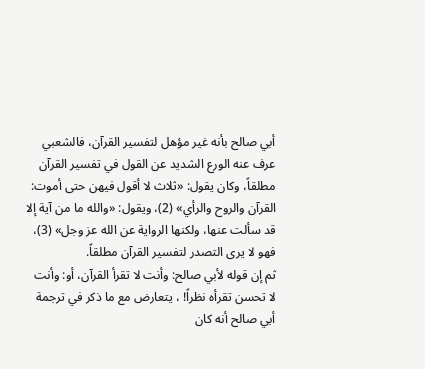أبي صالح بأنه غير مؤهل لتفسير القرآن، فالشعبي عرف عنه الورع الشديد عن القول في تفسير القرآن مطلقاً، وكان يقول: «ثلاث لا أقول فيهن حتى أموت: القرآن والروح والرأي» (2)، ويقول: «والله ما من آية إلا قد سألت عنها، ولكنها الرواية عن الله عز وجل» (3)، فهو لا يرى التصدر لتفسير القرآن مطلقاً.
ثم إن قوله لأبي صالح: وأنت لا تقرأ القرآن، أو: وأنت لا تحسن تقرأه نظراً! ، يتعارض مع ما ذكر في ترجمة أبي صالح أنه كان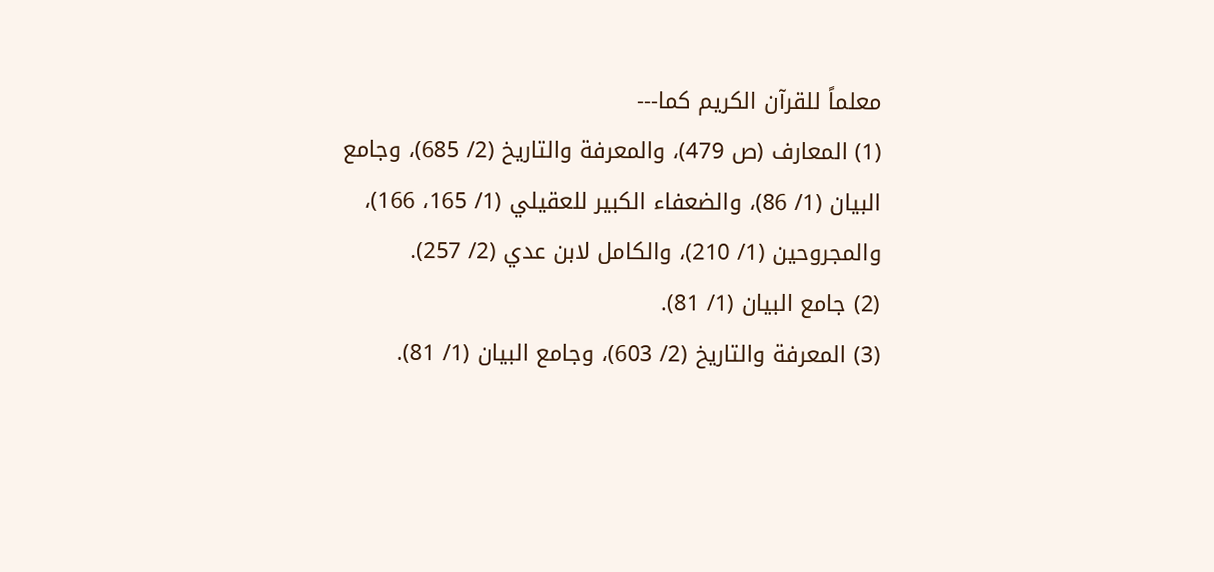معلماً للقرآن الكريم كما---
(1) المعارف (ص 479)، والمعرفة والتاريخ (2/ 685)، وجامع البيان (1/ 86)، والضعفاء الكبير للعقيلي (1/ 165، 166)، والمجروحين (1/ 210)، والكامل لابن عدي (2/ 257).
(2) جامع البيان (1/ 81).
(3) المعرفة والتاريخ (2/ 603)، وجامع البيان (1/ 81).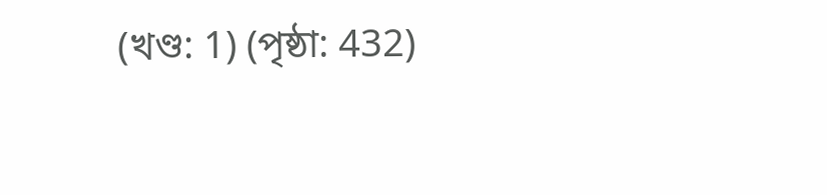(খণ্ড: 1) (পৃষ্ঠা: 432)